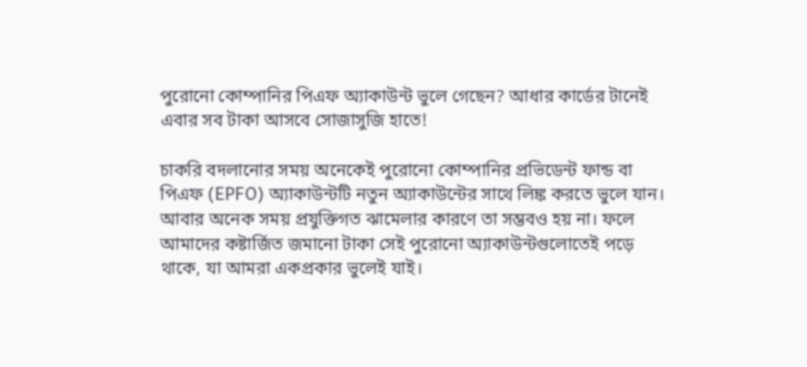পুরোনো কোম্পানির পিএফ অ্যাকাউন্ট ভুলে গেছেন? আধার কার্ডের টানেই এবার সব টাকা আসবে সোজাসুজি হাতে!

চাকরি বদলানোর সময় অনেকেই পুরোনো কোম্পানির প্রভিডেন্ট ফান্ড বা পিএফ (EPFO) অ্যাকাউন্টটি নতুন অ্যাকাউন্টের সাথে লিঙ্ক করতে ভুলে যান। আবার অনেক সময় প্রযুক্তিগত ঝামেলার কারণে তা সম্ভবও হয় না। ফলে আমাদের কষ্টার্জিত জমানো টাকা সেই পুরোনো অ্যাকাউন্টগুলোতেই পড়ে থাকে, যা আমরা একপ্রকার ভুলেই যাই।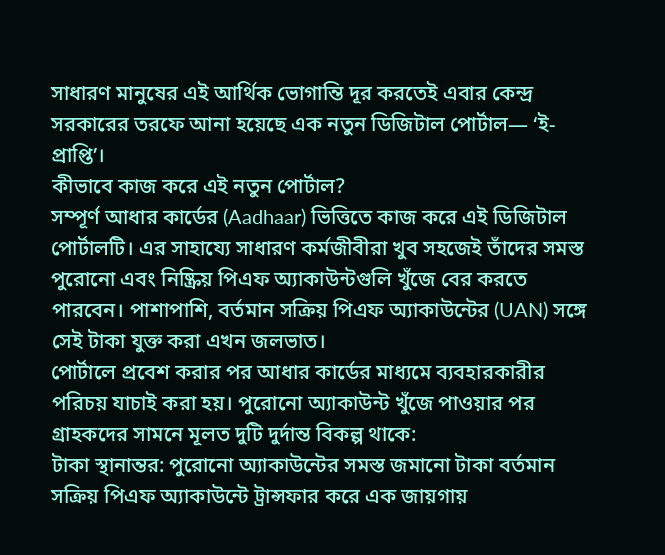সাধারণ মানুষের এই আর্থিক ভোগান্তি দূর করতেই এবার কেন্দ্র সরকারের তরফে আনা হয়েছে এক নতুন ডিজিটাল পোর্টাল— ‘ই-প্রাপ্তি’।
কীভাবে কাজ করে এই নতুন পোর্টাল?
সম্পূর্ণ আধার কার্ডের (Aadhaar) ভিত্তিতে কাজ করে এই ডিজিটাল পোর্টালটি। এর সাহায্যে সাধারণ কর্মজীবীরা খুব সহজেই তাঁদের সমস্ত পুরোনো এবং নিষ্ক্রিয় পিএফ অ্যাকাউন্টগুলি খুঁজে বের করতে পারবেন। পাশাপাশি, বর্তমান সক্রিয় পিএফ অ্যাকাউন্টের (UAN) সঙ্গে সেই টাকা যুক্ত করা এখন জলভাত।
পোর্টালে প্রবেশ করার পর আধার কার্ডের মাধ্যমে ব্যবহারকারীর পরিচয় যাচাই করা হয়। পুরোনো অ্যাকাউন্ট খুঁজে পাওয়ার পর গ্রাহকদের সামনে মূলত দুটি দুর্দান্ত বিকল্প থাকে:
টাকা স্থানান্তর: পুরোনো অ্যাকাউন্টের সমস্ত জমানো টাকা বর্তমান সক্রিয় পিএফ অ্যাকাউন্টে ট্রান্সফার করে এক জায়গায়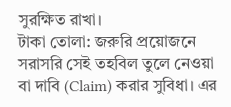সুরক্ষিত রাখা।
টাকা তোলা: জরুরি প্রয়োজনে সরাসরি সেই তহবিল তুলে নেওয়া বা দাবি (Claim) করার সুবিধা। এর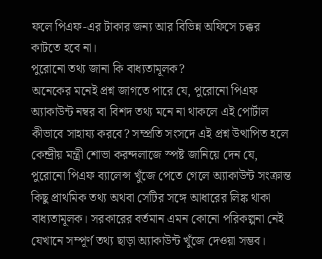ফলে পিএফ-এর টাকার জন্য আর বিভিন্ন অফিসে চক্কর কাটতে হবে না।
পুরোনো তথ্য জানা কি বাধ্যতামূলক?
অনেকের মনেই প্রশ্ন জাগতে পারে যে, পুরোনো পিএফ অ্যাকাউন্ট নম্বর বা বিশদ তথ্য মনে না থাকলে এই পোর্টাল কীভাবে সাহায্য করবে? সম্প্রতি সংসদে এই প্রশ্ন উত্থাপিত হলে কেন্দ্রীয় মন্ত্রী শোভা করন্দলাজে স্পষ্ট জানিয়ে দেন যে, পুরোনো পিএফ ব্যালেন্স খুঁজে পেতে গেলে অ্যাকাউন্ট সংক্রান্ত কিছু প্রাথমিক তথ্য অথবা সেটির সঙ্গে আধারের লিঙ্ক থাকা বাধ্যতামূলক। সরকারের বর্তমান এমন কোনো পরিকল্পনা নেই যেখানে সম্পূর্ণ তথ্য ছাড়া অ্যাকাউন্ট খুঁজে দেওয়া সম্ভব।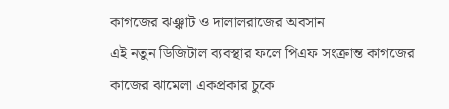কাগজের ঝঞ্ঝাট ও দালালরাজের অবসান
এই নতুন ডিজিটাল ব্যবস্থার ফলে পিএফ সংক্রান্ত কাগজের কাজের ঝামেলা একপ্রকার চুকে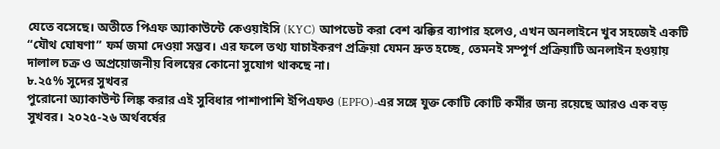যেতে বসেছে। অতীতে পিএফ অ্যাকাউন্টে কেওয়াইসি (KYC) আপডেট করা বেশ ঝক্কির ব্যাপার হলেও, এখন অনলাইনে খুব সহজেই একটি “যৌথ ঘোষণা” ফর্ম জমা দেওয়া সম্ভব। এর ফলে তথ্য যাচাইকরণ প্রক্রিয়া যেমন দ্রুত হচ্ছে, তেমনই সম্পূর্ণ প্রক্রিয়াটি অনলাইন হওয়ায় দালাল চক্র ও অপ্রয়োজনীয় বিলম্বের কোনো সুযোগ থাকছে না।
৮.২৫% সুদের সুখবর
পুরোনো অ্যাকাউন্ট লিঙ্ক করার এই সুবিধার পাশাপাশি ইপিএফও (EPFO)-এর সঙ্গে যুক্ত কোটি কোটি কর্মীর জন্য রয়েছে আরও এক বড় সুখবর। ২০২৫-২৬ অর্থবর্ষের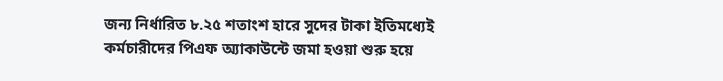জন্য নির্ধারিত ৮.২৫ শতাংশ হারে সুদের টাকা ইতিমধ্যেই কর্মচারীদের পিএফ অ্যাকাউন্টে জমা হওয়া শুরু হয়ে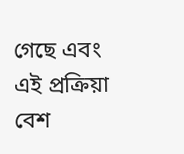গেছে এবং এই প্রক্রিয়া বেশ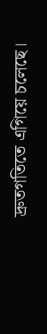দ্রুতগতিতে এগিয়ে চলেছে।